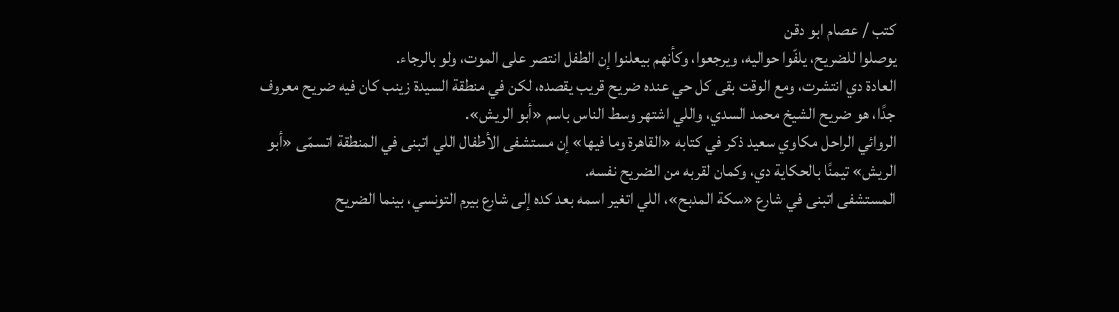كتب / عصام ابو دقن
يوصلوا للضريح، يلفّوا حواليه، ويرجعوا، وكأنهم بيعلنوا إن الطفل انتصر على الموت، ولو بالرجاء.
العادة دي انتشرت، ومع الوقت بقى كل حي عنده ضريح قريب يقصده، لكن في منطقة السيدة زينب كان فيه ضريح معروف جدًا، هو ضريح الشيخ محمد السدي، واللي اشتهر وسط الناس باسم «أبو الريش».
الروائي الراحل مكاوي سعيد ذكر في كتابه «القاهرة وما فيها» إن مستشفى الأطفال اللي اتبنى في المنطقة اتسمّى «أبو الريش» تيمنًا بالحكاية دي، وكمان لقربه من الضريح نفسه.
المستشفى اتبنى في شارع «سكة المدبح»، اللي اتغير اسمه بعد كده إلى شارع بيرم التونسي، بينما الضريح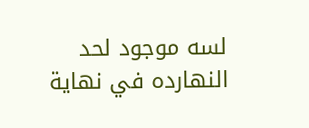لسه موجود لحد النهارده في نهاية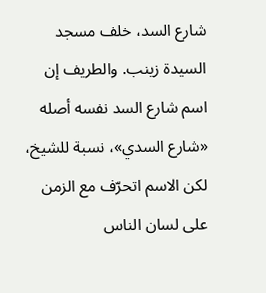شارع السد، خلف مسجد السيدة زينب. والطريف إن اسم شارع السد نفسه أصله «شارع السدي»، نسبة للشيخ، لكن الاسم اتحرّف مع الزمن على لسان الناس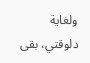ولغاية دلوقتي، بقى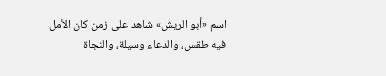اسم «أبو الريش» شاهد على زمن كان الأمل فيه طقس، والدعاء وسيلة، والنجاة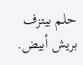حلم بيتزف بريش أبيض.